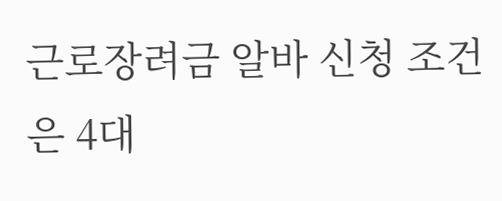근로장려금 알바 신청 조건은 4대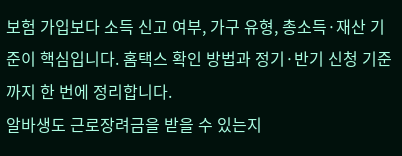보험 가입보다 소득 신고 여부, 가구 유형, 총소득·재산 기준이 핵심입니다. 홈택스 확인 방법과 정기·반기 신청 기준까지 한 번에 정리합니다.
알바생도 근로장려금을 받을 수 있는지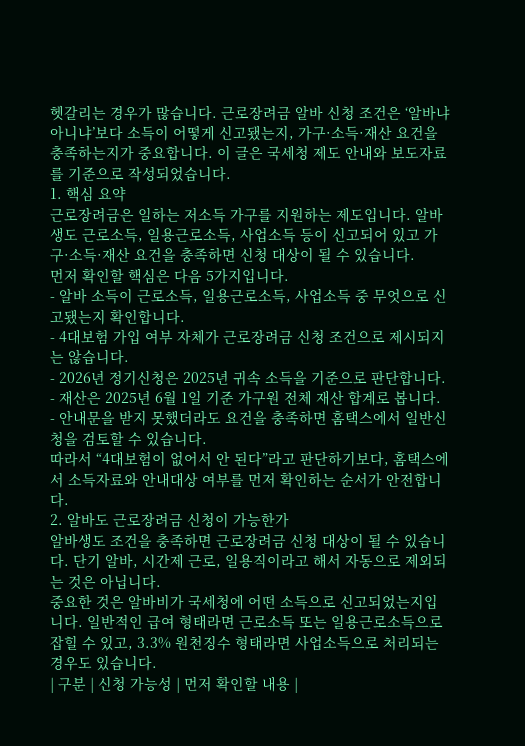헷갈리는 경우가 많습니다. 근로장려금 알바 신청 조건은 ‘알바냐 아니냐’보다 소득이 어떻게 신고됐는지, 가구·소득·재산 요건을 충족하는지가 중요합니다. 이 글은 국세청 제도 안내와 보도자료를 기준으로 작성되었습니다.
1. 핵심 요약
근로장려금은 일하는 저소득 가구를 지원하는 제도입니다. 알바생도 근로소득, 일용근로소득, 사업소득 등이 신고되어 있고 가구·소득·재산 요건을 충족하면 신청 대상이 될 수 있습니다.
먼저 확인할 핵심은 다음 5가지입니다.
- 알바 소득이 근로소득, 일용근로소득, 사업소득 중 무엇으로 신고됐는지 확인합니다.
- 4대보험 가입 여부 자체가 근로장려금 신청 조건으로 제시되지는 않습니다.
- 2026년 정기신청은 2025년 귀속 소득을 기준으로 판단합니다.
- 재산은 2025년 6월 1일 기준 가구원 전체 재산 합계로 봅니다.
- 안내문을 받지 못했더라도 요건을 충족하면 홈택스에서 일반신청을 검토할 수 있습니다.
따라서 “4대보험이 없어서 안 된다”라고 판단하기보다, 홈택스에서 소득자료와 안내대상 여부를 먼저 확인하는 순서가 안전합니다.
2. 알바도 근로장려금 신청이 가능한가
알바생도 조건을 충족하면 근로장려금 신청 대상이 될 수 있습니다. 단기 알바, 시간제 근로, 일용직이라고 해서 자동으로 제외되는 것은 아닙니다.
중요한 것은 알바비가 국세청에 어떤 소득으로 신고되었는지입니다. 일반적인 급여 형태라면 근로소득 또는 일용근로소득으로 잡힐 수 있고, 3.3% 원천징수 형태라면 사업소득으로 처리되는 경우도 있습니다.
| 구분 | 신청 가능성 | 먼저 확인할 내용 |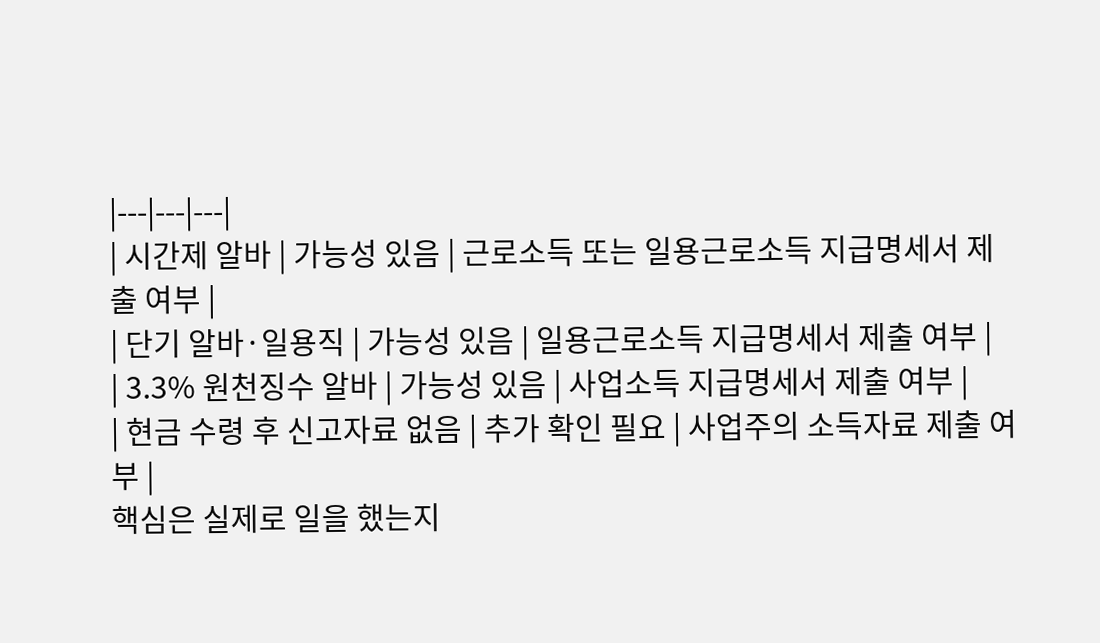|---|---|---|
| 시간제 알바 | 가능성 있음 | 근로소득 또는 일용근로소득 지급명세서 제출 여부 |
| 단기 알바·일용직 | 가능성 있음 | 일용근로소득 지급명세서 제출 여부 |
| 3.3% 원천징수 알바 | 가능성 있음 | 사업소득 지급명세서 제출 여부 |
| 현금 수령 후 신고자료 없음 | 추가 확인 필요 | 사업주의 소득자료 제출 여부 |
핵심은 실제로 일을 했는지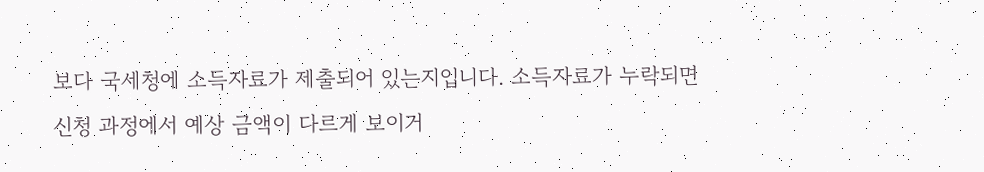보다 국세청에 소득자료가 제출되어 있는지입니다. 소득자료가 누락되면 신청 과정에서 예상 금액이 다르게 보이거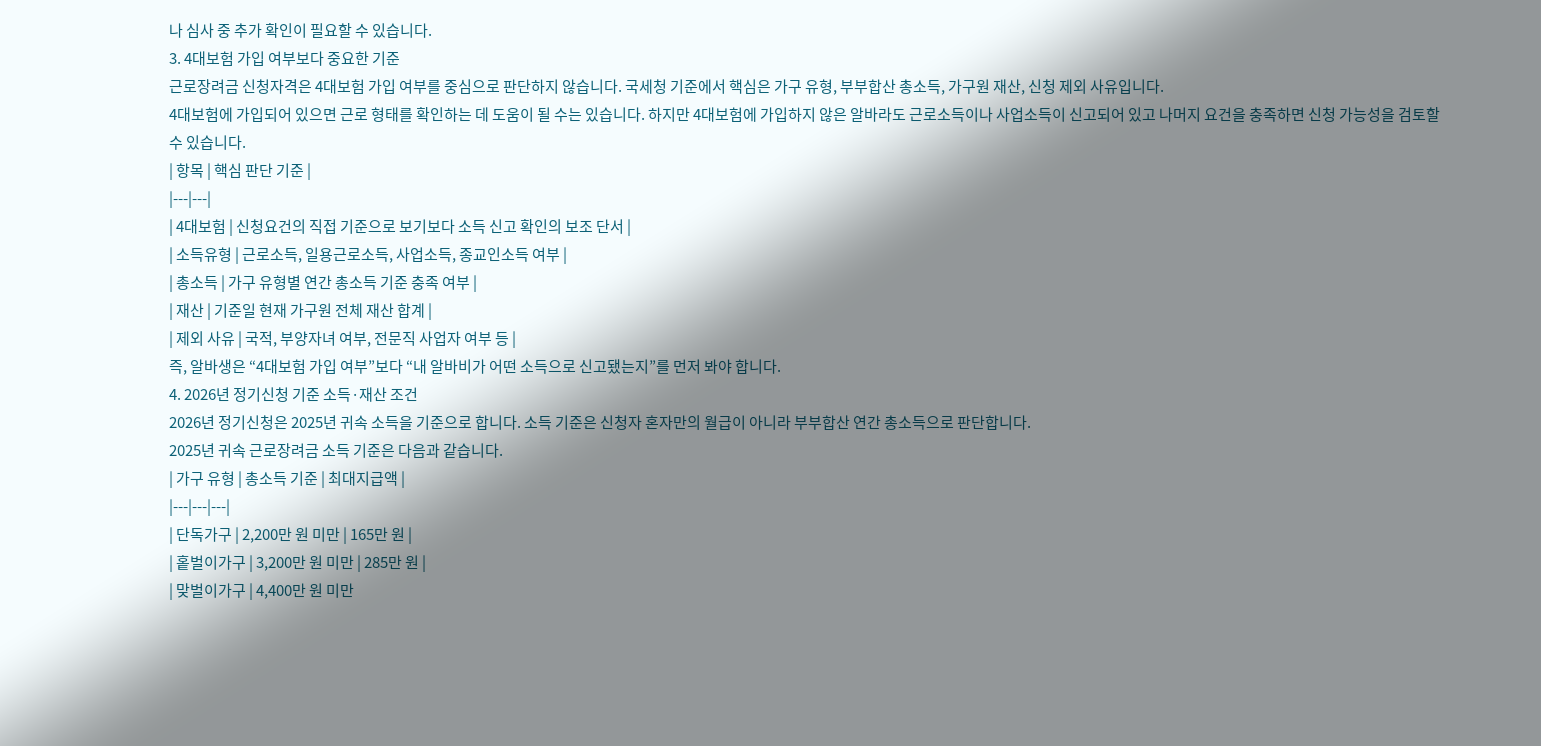나 심사 중 추가 확인이 필요할 수 있습니다.
3. 4대보험 가입 여부보다 중요한 기준
근로장려금 신청자격은 4대보험 가입 여부를 중심으로 판단하지 않습니다. 국세청 기준에서 핵심은 가구 유형, 부부합산 총소득, 가구원 재산, 신청 제외 사유입니다.
4대보험에 가입되어 있으면 근로 형태를 확인하는 데 도움이 될 수는 있습니다. 하지만 4대보험에 가입하지 않은 알바라도 근로소득이나 사업소득이 신고되어 있고 나머지 요건을 충족하면 신청 가능성을 검토할 수 있습니다.
| 항목 | 핵심 판단 기준 |
|---|---|
| 4대보험 | 신청요건의 직접 기준으로 보기보다 소득 신고 확인의 보조 단서 |
| 소득유형 | 근로소득, 일용근로소득, 사업소득, 종교인소득 여부 |
| 총소득 | 가구 유형별 연간 총소득 기준 충족 여부 |
| 재산 | 기준일 현재 가구원 전체 재산 합계 |
| 제외 사유 | 국적, 부양자녀 여부, 전문직 사업자 여부 등 |
즉, 알바생은 “4대보험 가입 여부”보다 “내 알바비가 어떤 소득으로 신고됐는지”를 먼저 봐야 합니다.
4. 2026년 정기신청 기준 소득·재산 조건
2026년 정기신청은 2025년 귀속 소득을 기준으로 합니다. 소득 기준은 신청자 혼자만의 월급이 아니라 부부합산 연간 총소득으로 판단합니다.
2025년 귀속 근로장려금 소득 기준은 다음과 같습니다.
| 가구 유형 | 총소득 기준 | 최대지급액 |
|---|---|---|
| 단독가구 | 2,200만 원 미만 | 165만 원 |
| 홑벌이가구 | 3,200만 원 미만 | 285만 원 |
| 맞벌이가구 | 4,400만 원 미만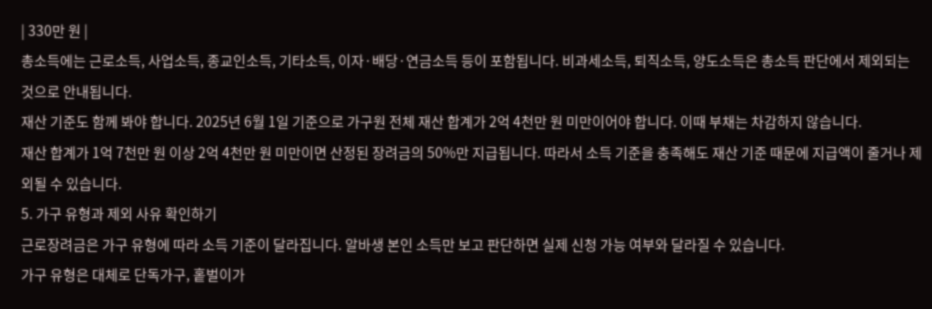| 330만 원 |
총소득에는 근로소득, 사업소득, 종교인소득, 기타소득, 이자·배당·연금소득 등이 포함됩니다. 비과세소득, 퇴직소득, 양도소득은 총소득 판단에서 제외되는 것으로 안내됩니다.
재산 기준도 함께 봐야 합니다. 2025년 6월 1일 기준으로 가구원 전체 재산 합계가 2억 4천만 원 미만이어야 합니다. 이때 부채는 차감하지 않습니다.
재산 합계가 1억 7천만 원 이상 2억 4천만 원 미만이면 산정된 장려금의 50%만 지급됩니다. 따라서 소득 기준을 충족해도 재산 기준 때문에 지급액이 줄거나 제외될 수 있습니다.
5. 가구 유형과 제외 사유 확인하기
근로장려금은 가구 유형에 따라 소득 기준이 달라집니다. 알바생 본인 소득만 보고 판단하면 실제 신청 가능 여부와 달라질 수 있습니다.
가구 유형은 대체로 단독가구, 홑벌이가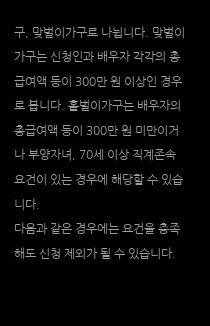구, 맞벌이가구로 나뉩니다. 맞벌이가구는 신청인과 배우자 각각의 총급여액 등이 300만 원 이상인 경우로 봅니다. 홑벌이가구는 배우자의 총급여액 등이 300만 원 미만이거나 부양자녀, 70세 이상 직계존속 요건이 있는 경우에 해당할 수 있습니다.
다음과 같은 경우에는 요건을 충족해도 신청 제외가 될 수 있습니다.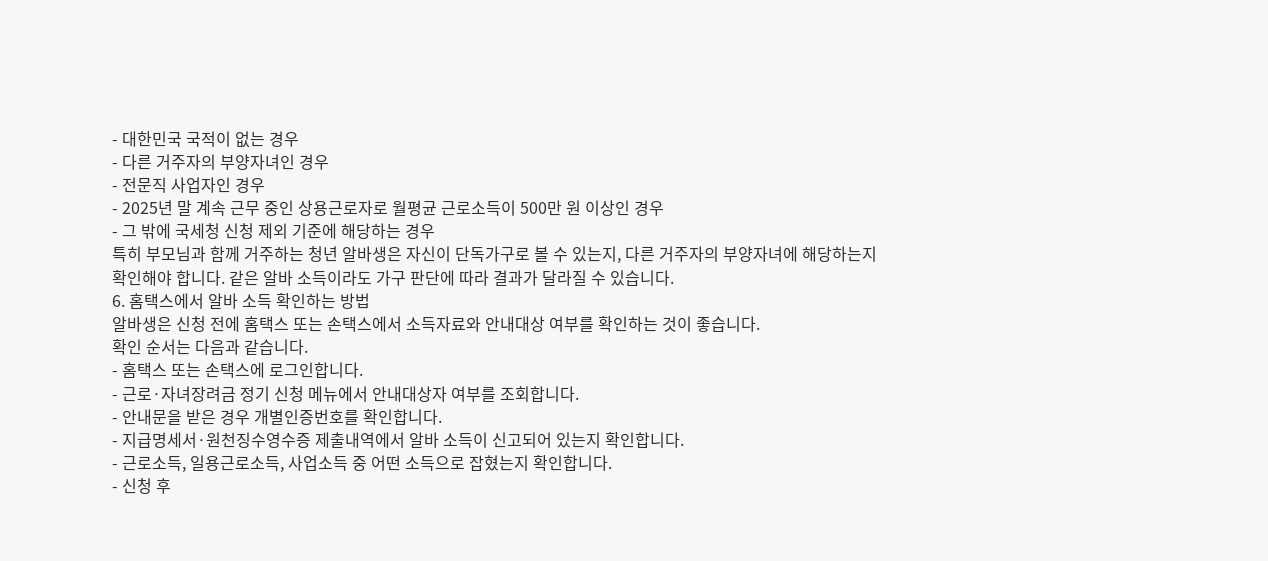- 대한민국 국적이 없는 경우
- 다른 거주자의 부양자녀인 경우
- 전문직 사업자인 경우
- 2025년 말 계속 근무 중인 상용근로자로 월평균 근로소득이 500만 원 이상인 경우
- 그 밖에 국세청 신청 제외 기준에 해당하는 경우
특히 부모님과 함께 거주하는 청년 알바생은 자신이 단독가구로 볼 수 있는지, 다른 거주자의 부양자녀에 해당하는지 확인해야 합니다. 같은 알바 소득이라도 가구 판단에 따라 결과가 달라질 수 있습니다.
6. 홈택스에서 알바 소득 확인하는 방법
알바생은 신청 전에 홈택스 또는 손택스에서 소득자료와 안내대상 여부를 확인하는 것이 좋습니다.
확인 순서는 다음과 같습니다.
- 홈택스 또는 손택스에 로그인합니다.
- 근로·자녀장려금 정기 신청 메뉴에서 안내대상자 여부를 조회합니다.
- 안내문을 받은 경우 개별인증번호를 확인합니다.
- 지급명세서·원천징수영수증 제출내역에서 알바 소득이 신고되어 있는지 확인합니다.
- 근로소득, 일용근로소득, 사업소득 중 어떤 소득으로 잡혔는지 확인합니다.
- 신청 후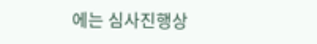에는 심사진행상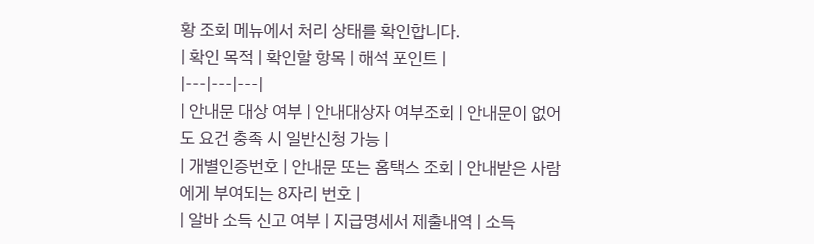황 조회 메뉴에서 처리 상태를 확인합니다.
| 확인 목적 | 확인할 항목 | 해석 포인트 |
|---|---|---|
| 안내문 대상 여부 | 안내대상자 여부조회 | 안내문이 없어도 요건 충족 시 일반신청 가능 |
| 개별인증번호 | 안내문 또는 홈택스 조회 | 안내받은 사람에게 부여되는 8자리 번호 |
| 알바 소득 신고 여부 | 지급명세서 제출내역 | 소득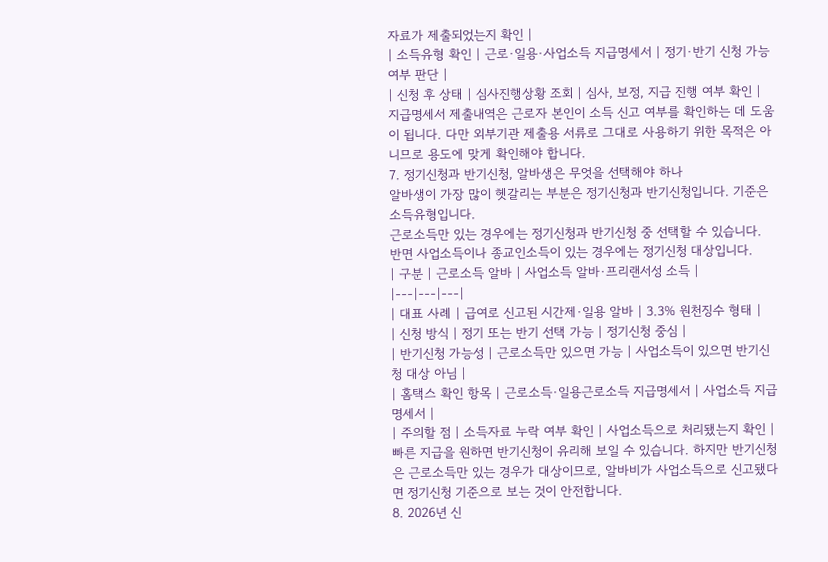자료가 제출되었는지 확인 |
| 소득유형 확인 | 근로·일용·사업소득 지급명세서 | 정기·반기 신청 가능 여부 판단 |
| 신청 후 상태 | 심사진행상황 조회 | 심사, 보정, 지급 진행 여부 확인 |
지급명세서 제출내역은 근로자 본인이 소득 신고 여부를 확인하는 데 도움이 됩니다. 다만 외부기관 제출용 서류로 그대로 사용하기 위한 목적은 아니므로 용도에 맞게 확인해야 합니다.
7. 정기신청과 반기신청, 알바생은 무엇을 선택해야 하나
알바생이 가장 많이 헷갈리는 부분은 정기신청과 반기신청입니다. 기준은 소득유형입니다.
근로소득만 있는 경우에는 정기신청과 반기신청 중 선택할 수 있습니다. 반면 사업소득이나 종교인소득이 있는 경우에는 정기신청 대상입니다.
| 구분 | 근로소득 알바 | 사업소득 알바·프리랜서성 소득 |
|---|---|---|
| 대표 사례 | 급여로 신고된 시간제·일용 알바 | 3.3% 원천징수 형태 |
| 신청 방식 | 정기 또는 반기 선택 가능 | 정기신청 중심 |
| 반기신청 가능성 | 근로소득만 있으면 가능 | 사업소득이 있으면 반기신청 대상 아님 |
| 홈택스 확인 항목 | 근로소득·일용근로소득 지급명세서 | 사업소득 지급명세서 |
| 주의할 점 | 소득자료 누락 여부 확인 | 사업소득으로 처리됐는지 확인 |
빠른 지급을 원하면 반기신청이 유리해 보일 수 있습니다. 하지만 반기신청은 근로소득만 있는 경우가 대상이므로, 알바비가 사업소득으로 신고됐다면 정기신청 기준으로 보는 것이 안전합니다.
8. 2026년 신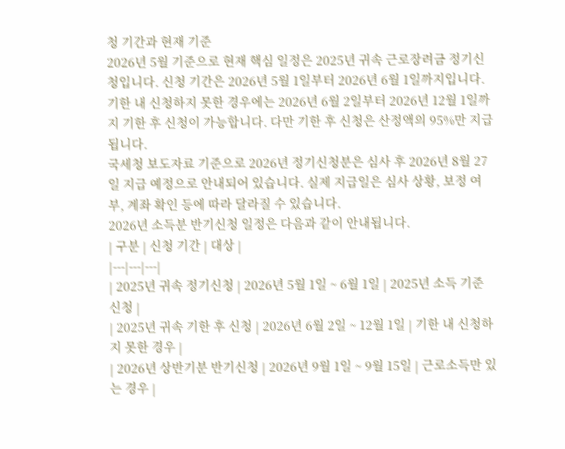청 기간과 현재 기준
2026년 5월 기준으로 현재 핵심 일정은 2025년 귀속 근로장려금 정기신청입니다. 신청 기간은 2026년 5월 1일부터 2026년 6월 1일까지입니다.
기한 내 신청하지 못한 경우에는 2026년 6월 2일부터 2026년 12월 1일까지 기한 후 신청이 가능합니다. 다만 기한 후 신청은 산정액의 95%만 지급됩니다.
국세청 보도자료 기준으로 2026년 정기신청분은 심사 후 2026년 8월 27일 지급 예정으로 안내되어 있습니다. 실제 지급일은 심사 상황, 보정 여부, 계좌 확인 등에 따라 달라질 수 있습니다.
2026년 소득분 반기신청 일정은 다음과 같이 안내됩니다.
| 구분 | 신청 기간 | 대상 |
|---|---|---|
| 2025년 귀속 정기신청 | 2026년 5월 1일 ~ 6월 1일 | 2025년 소득 기준 신청 |
| 2025년 귀속 기한 후 신청 | 2026년 6월 2일 ~ 12월 1일 | 기한 내 신청하지 못한 경우 |
| 2026년 상반기분 반기신청 | 2026년 9월 1일 ~ 9월 15일 | 근로소득만 있는 경우 |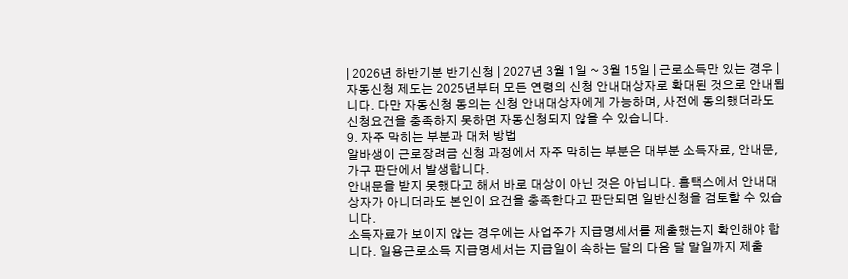| 2026년 하반기분 반기신청 | 2027년 3월 1일 ~ 3월 15일 | 근로소득만 있는 경우 |
자동신청 제도는 2025년부터 모든 연령의 신청 안내대상자로 확대된 것으로 안내됩니다. 다만 자동신청 동의는 신청 안내대상자에게 가능하며, 사전에 동의했더라도 신청요건을 충족하지 못하면 자동신청되지 않을 수 있습니다.
9. 자주 막히는 부분과 대처 방법
알바생이 근로장려금 신청 과정에서 자주 막히는 부분은 대부분 소득자료, 안내문, 가구 판단에서 발생합니다.
안내문을 받지 못했다고 해서 바로 대상이 아닌 것은 아닙니다. 홈택스에서 안내대상자가 아니더라도 본인이 요건을 충족한다고 판단되면 일반신청을 검토할 수 있습니다.
소득자료가 보이지 않는 경우에는 사업주가 지급명세서를 제출했는지 확인해야 합니다. 일용근로소득 지급명세서는 지급일이 속하는 달의 다음 달 말일까지 제출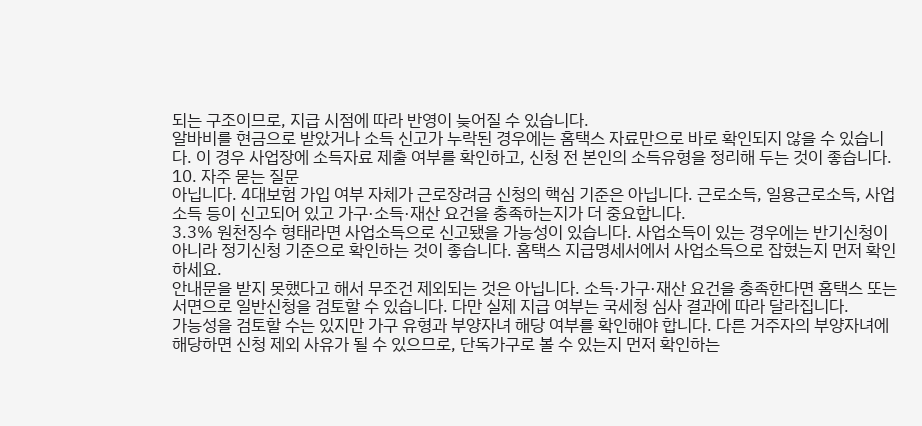되는 구조이므로, 지급 시점에 따라 반영이 늦어질 수 있습니다.
알바비를 현금으로 받았거나 소득 신고가 누락된 경우에는 홈택스 자료만으로 바로 확인되지 않을 수 있습니다. 이 경우 사업장에 소득자료 제출 여부를 확인하고, 신청 전 본인의 소득유형을 정리해 두는 것이 좋습니다.
10. 자주 묻는 질문
아닙니다. 4대보험 가입 여부 자체가 근로장려금 신청의 핵심 기준은 아닙니다. 근로소득, 일용근로소득, 사업소득 등이 신고되어 있고 가구·소득·재산 요건을 충족하는지가 더 중요합니다.
3.3% 원천징수 형태라면 사업소득으로 신고됐을 가능성이 있습니다. 사업소득이 있는 경우에는 반기신청이 아니라 정기신청 기준으로 확인하는 것이 좋습니다. 홈택스 지급명세서에서 사업소득으로 잡혔는지 먼저 확인하세요.
안내문을 받지 못했다고 해서 무조건 제외되는 것은 아닙니다. 소득·가구·재산 요건을 충족한다면 홈택스 또는 서면으로 일반신청을 검토할 수 있습니다. 다만 실제 지급 여부는 국세청 심사 결과에 따라 달라집니다.
가능성을 검토할 수는 있지만 가구 유형과 부양자녀 해당 여부를 확인해야 합니다. 다른 거주자의 부양자녀에 해당하면 신청 제외 사유가 될 수 있으므로, 단독가구로 볼 수 있는지 먼저 확인하는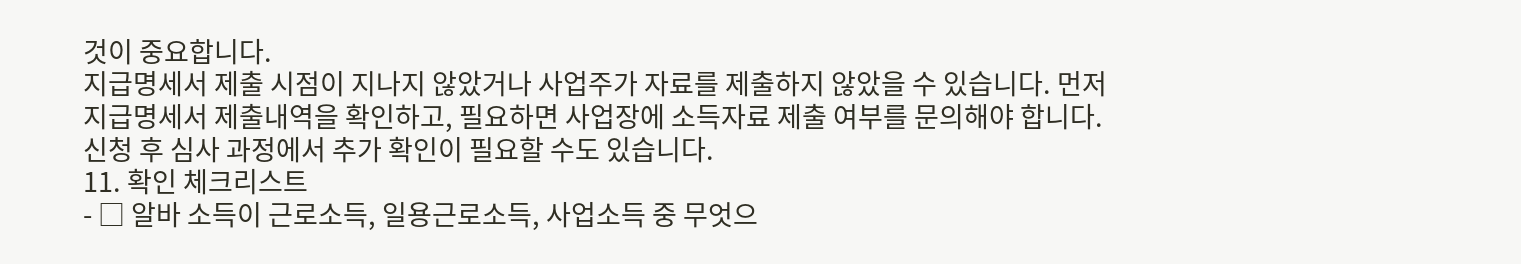것이 중요합니다.
지급명세서 제출 시점이 지나지 않았거나 사업주가 자료를 제출하지 않았을 수 있습니다. 먼저 지급명세서 제출내역을 확인하고, 필요하면 사업장에 소득자료 제출 여부를 문의해야 합니다. 신청 후 심사 과정에서 추가 확인이 필요할 수도 있습니다.
11. 확인 체크리스트
- □ 알바 소득이 근로소득, 일용근로소득, 사업소득 중 무엇으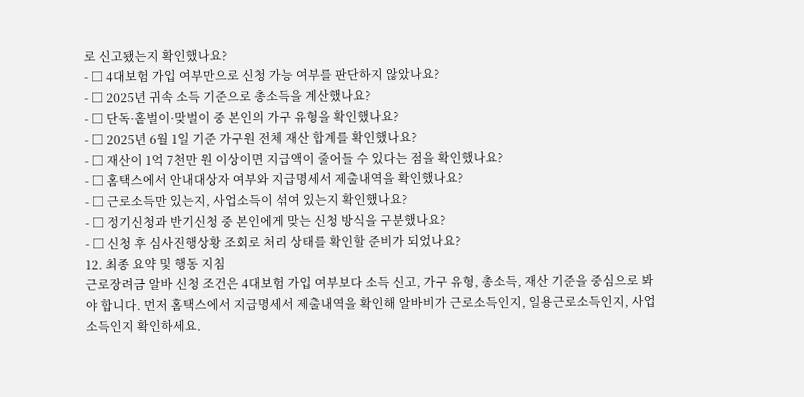로 신고됐는지 확인했나요?
- □ 4대보험 가입 여부만으로 신청 가능 여부를 판단하지 않았나요?
- □ 2025년 귀속 소득 기준으로 총소득을 계산했나요?
- □ 단독·홑벌이·맞벌이 중 본인의 가구 유형을 확인했나요?
- □ 2025년 6월 1일 기준 가구원 전체 재산 합계를 확인했나요?
- □ 재산이 1억 7천만 원 이상이면 지급액이 줄어들 수 있다는 점을 확인했나요?
- □ 홈택스에서 안내대상자 여부와 지급명세서 제출내역을 확인했나요?
- □ 근로소득만 있는지, 사업소득이 섞여 있는지 확인했나요?
- □ 정기신청과 반기신청 중 본인에게 맞는 신청 방식을 구분했나요?
- □ 신청 후 심사진행상황 조회로 처리 상태를 확인할 준비가 되었나요?
12. 최종 요약 및 행동 지침
근로장려금 알바 신청 조건은 4대보험 가입 여부보다 소득 신고, 가구 유형, 총소득, 재산 기준을 중심으로 봐야 합니다. 먼저 홈택스에서 지급명세서 제출내역을 확인해 알바비가 근로소득인지, 일용근로소득인지, 사업소득인지 확인하세요.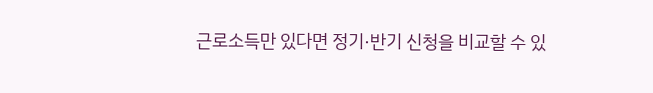근로소득만 있다면 정기·반기 신청을 비교할 수 있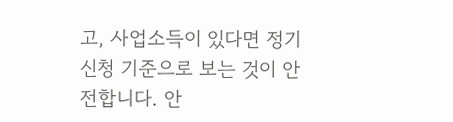고, 사업소득이 있다면 정기신청 기준으로 보는 것이 안전합니다. 안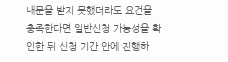내문을 받지 못했더라도 요건을 충족한다면 일반신청 가능성을 확인한 뒤 신청 기간 안에 진행하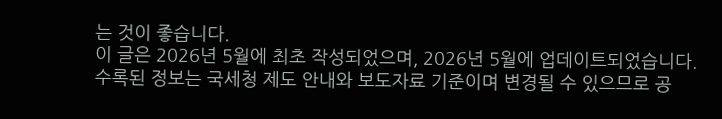는 것이 좋습니다.
이 글은 2026년 5월에 최초 작성되었으며, 2026년 5월에 업데이트되었습니다.
수록된 정보는 국세청 제도 안내와 보도자료 기준이며 변경될 수 있으므로 공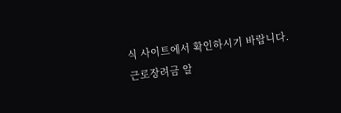식 사이트에서 확인하시기 바랍니다.
근로장려금 알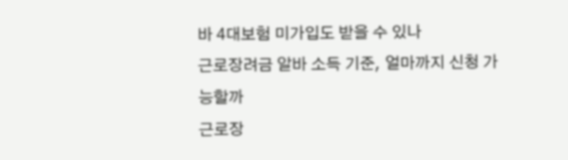바 4대보험 미가입도 받을 수 있나
근로장려금 알바 소득 기준, 얼마까지 신청 가능할까
근로장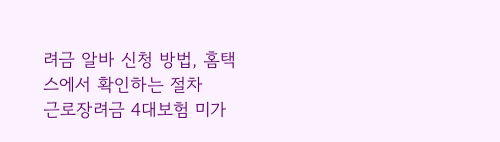려금 알바 신청 방법, 홈택스에서 확인하는 절차
근로장려금 4대보험 미가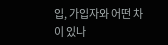입, 가입자와 어떤 차이 있나